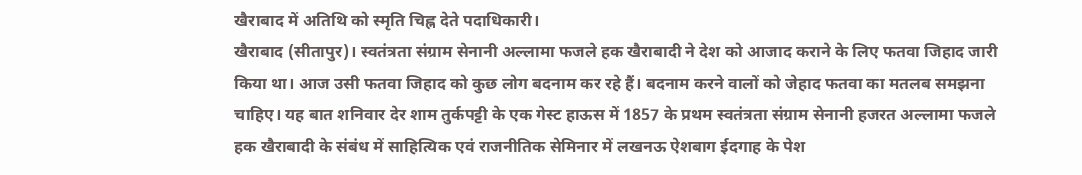खैराबाद में अतिथि को स्मृति चिह्न देते पदाधिकारी।
खैराबाद (सीतापुर)। स्वतंत्रता संग्राम सेनानी अल्लामा फजले हक खैराबादी ने देश को आजाद कराने के लिए फतवा जिहाद जारी किया था। आज उसी फतवा जिहाद को कुछ लोग बदनाम कर रहे हैं। बदनाम करने वालों को जेहाद फतवा का मतलब समझना चाहिए। यह बात शनिवार देर शाम तुर्कपट्टी के एक गेस्ट हाऊस में 1857 के प्रथम स्वतंत्रता संग्राम सेनानी हजरत अल्लामा फजले हक खैराबादी के संबंध में साहित्यिक एवं राजनीतिक सेमिनार में लखनऊ ऐशबाग ईदगाह के पेश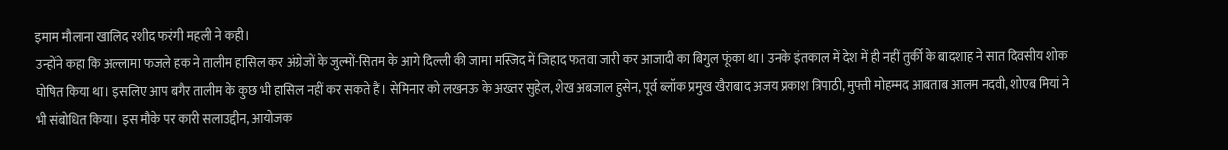इमाम मौलाना खालिद रशीद फरंगी महली ने कही।
उन्होंने कहा कि अल्लामा फजले हक ने तालीम हासिल कर अंग्रेजों के जुल्मों-सितम के आगे दिल्ली की जामा मस्जिद में जिहाद फतवा जारी कर आजादी का बिगुल फूंका था। उनके इंतकाल में देश में ही नहीं तुर्की के बादशाह ने सात दिवसीय शोक घोषित किया था। इसलिए आप बगैर तालीम के कुछ भी हासिल नहीं कर सकते हैं। सेमिनार को लखनऊ के अख्तर सुहेल, शेख अबजाल हुसेन, पूर्व ब्लॉक प्रमुख खैराबाद अजय प्रकाश त्रिपाठी, मुफ्ती मोहम्मद आबताब आलम नदवी, शोएब मियां ने भी संबोधित किया। इस मौके पर कारी सलाउद्दीन, आयोजक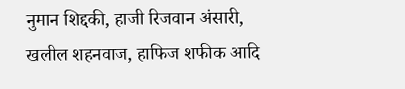नुमान शिद्दकी, हाजी रिजवान अंसारी, खलील शहनवाज, हाफिज शफीक आदि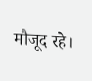मौजूद रहे।